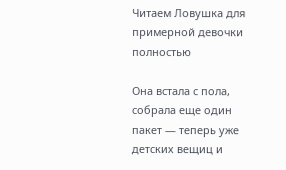Читаем Ловушка для примерной девочки полностью

Она встала с пола, собрала еще один пакет — теперь уже детских вещиц и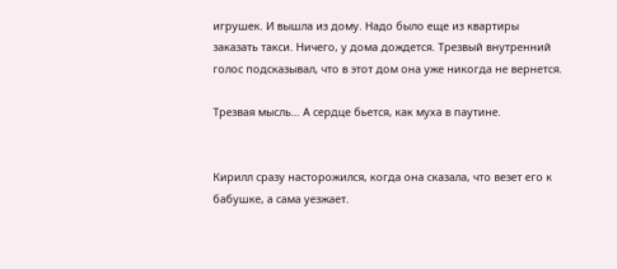игрушек. И вышла из дому. Надо было еще из квартиры заказать такси. Ничего, у дома дождется. Трезвый внутренний голос подсказывал, что в этот дом она уже никогда не вернется.

Трезвая мысль… А сердце бьется, как муха в паутине.


Кирилл сразу насторожился, когда она сказала, что везет его к бабушке, а сама уезжает.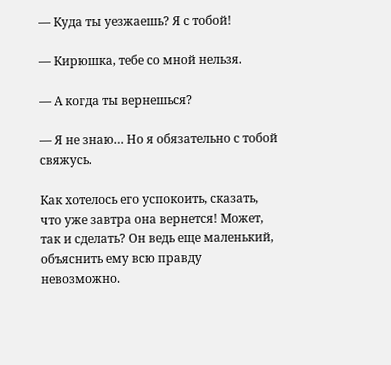— Куда ты уезжаешь? Я с тобой!

— Кирюшка, тебе со мной нельзя.

— А когда ты вернешься?

— Я не знаю… Но я обязательно с тобой свяжусь.

Как хотелось его успокоить, сказать, что уже завтра она вернется! Может, так и сделать? Он ведь еще маленький, объяснить ему всю правду невозможно.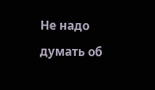Не надо думать об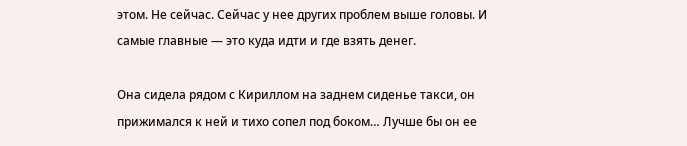этом. Не сейчас. Сейчас у нее других проблем выше головы. И самые главные — это куда идти и где взять денег.

Она сидела рядом с Кириллом на заднем сиденье такси, он прижимался к ней и тихо сопел под боком… Лучше бы он ее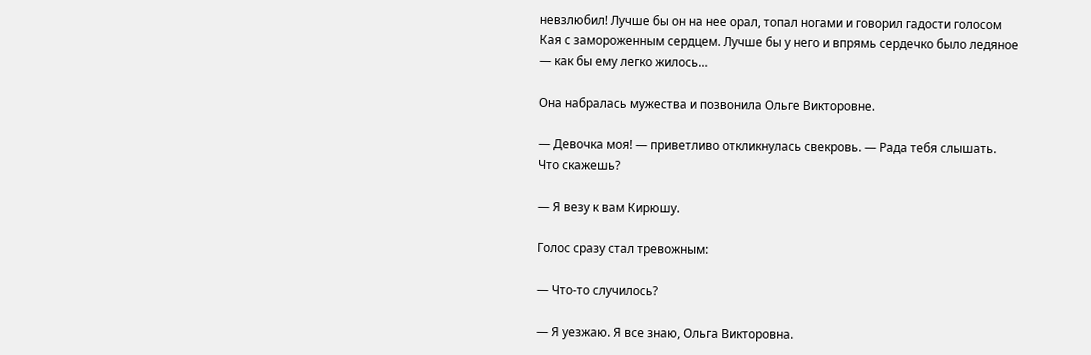невзлюбил! Лучше бы он на нее орал, топал ногами и говорил гадости голосом Кая с замороженным сердцем. Лучше бы у него и впрямь сердечко было ледяное — как бы ему легко жилось…

Она набралась мужества и позвонила Ольге Викторовне.

— Девочка моя! — приветливо откликнулась свекровь. — Рада тебя слышать. Что скажешь?

— Я везу к вам Кирюшу.

Голос сразу стал тревожным:

— Что-то случилось?

— Я уезжаю. Я все знаю, Ольга Викторовна.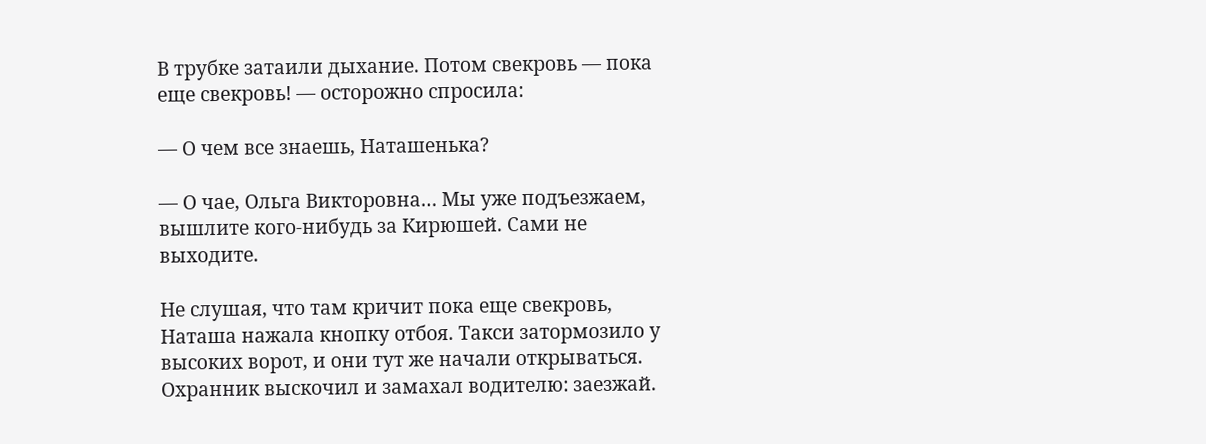В трубке затаили дыхание. Потом свекровь — пока еще свекровь! — осторожно спросила:

— О чем все знаешь, Наташенька?

— О чае, Ольга Викторовна… Мы уже подъезжаем, вышлите кого-нибудь за Кирюшей. Сами не выходите.

Не слушая, что там кричит пока еще свекровь, Наташа нажала кнопку отбоя. Такси затормозило у высоких ворот, и они тут же начали открываться. Охранник выскочил и замахал водителю: заезжай.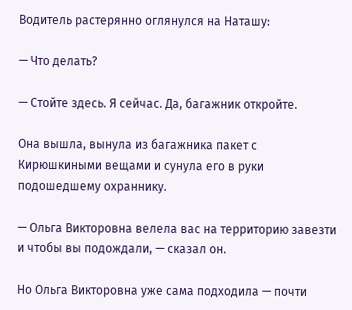Водитель растерянно оглянулся на Наташу:

— Что делать?

— Стойте здесь. Я сейчас. Да, багажник откройте.

Она вышла, вынула из багажника пакет с Кирюшкиными вещами и сунула его в руки подошедшему охраннику.

— Ольга Викторовна велела вас на территорию завезти и чтобы вы подождали, — сказал он.

Но Ольга Викторовна уже сама подходила — почти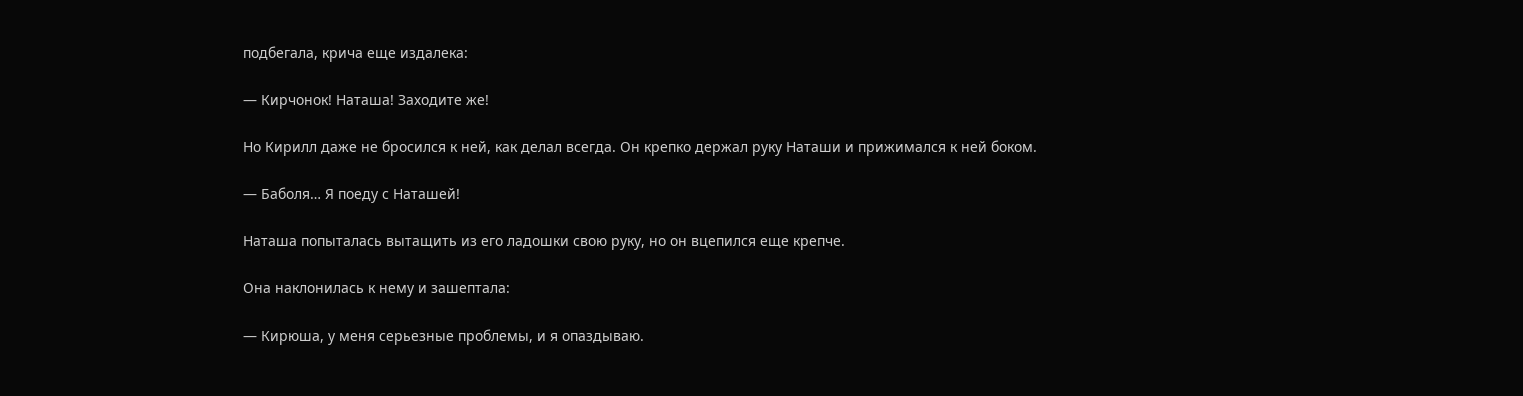подбегала, крича еще издалека:

— Кирчонок! Наташа! Заходите же!

Но Кирилл даже не бросился к ней, как делал всегда. Он крепко держал руку Наташи и прижимался к ней боком.

— Баболя… Я поеду с Наташей!

Наташа попыталась вытащить из его ладошки свою руку, но он вцепился еще крепче.

Она наклонилась к нему и зашептала:

— Кирюша, у меня серьезные проблемы, и я опаздываю.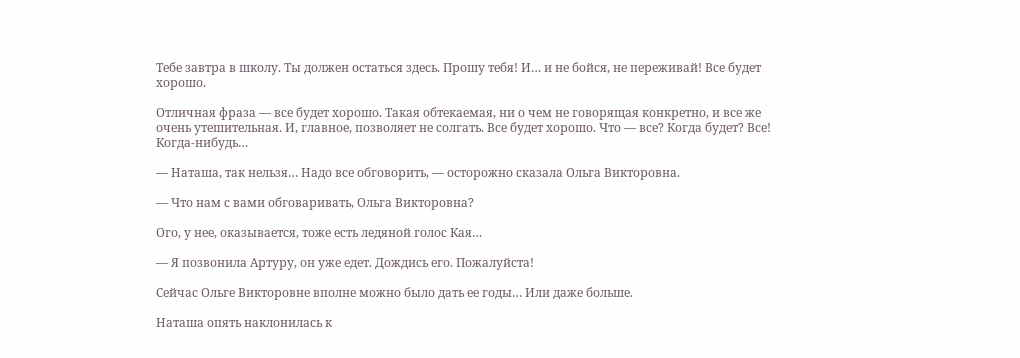Тебе завтра в школу. Ты должен остаться здесь. Прошу тебя! И… и не бойся, не переживай! Все будет хорошо.

Отличная фраза — все будет хорошо. Такая обтекаемая, ни о чем не говорящая конкретно, и все же очень утешительная. И, главное, позволяет не солгать. Все будет хорошо. Что — все? Когда будет? Все! Когда-нибудь…

— Наташа, так нельзя… Надо все обговорить, — осторожно сказала Ольга Викторовна.

— Что нам с вами обговаривать, Ольга Викторовна?

Ого, у нее, оказывается, тоже есть ледяной голос Кая…

— Я позвонила Артуру, он уже едет. Дождись его. Пожалуйста!

Сейчас Ольге Викторовне вполне можно было дать ее годы… Или даже больше.

Наташа опять наклонилась к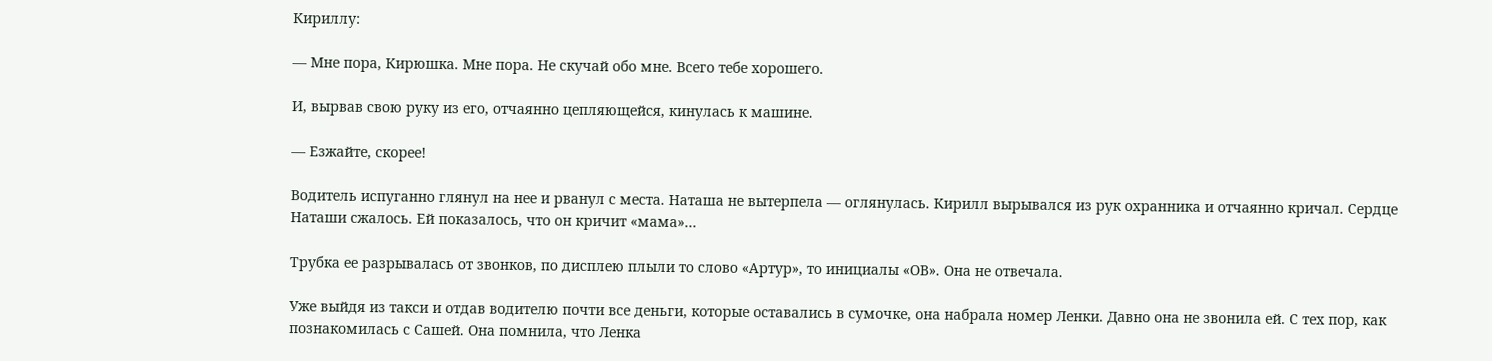Кириллу:

— Мне пора, Кирюшка. Мне пора. Не скучай обо мне. Всего тебе хорошего.

И, вырвав свою руку из его, отчаянно цепляющейся, кинулась к машине.

— Езжайте, скорее!

Водитель испуганно глянул на нее и рванул с места. Наташа не вытерпела — оглянулась. Кирилл вырывался из рук охранника и отчаянно кричал. Сердце Наташи сжалось. Ей показалось, что он кричит «мама»…

Трубка ее разрывалась от звонков, по дисплею плыли то слово «Артур», то инициалы «ОВ». Она не отвечала.

Уже выйдя из такси и отдав водителю почти все деньги, которые оставались в сумочке, она набрала номер Ленки. Давно она не звонила ей. С тех пор, как познакомилась с Сашей. Она помнила, что Ленка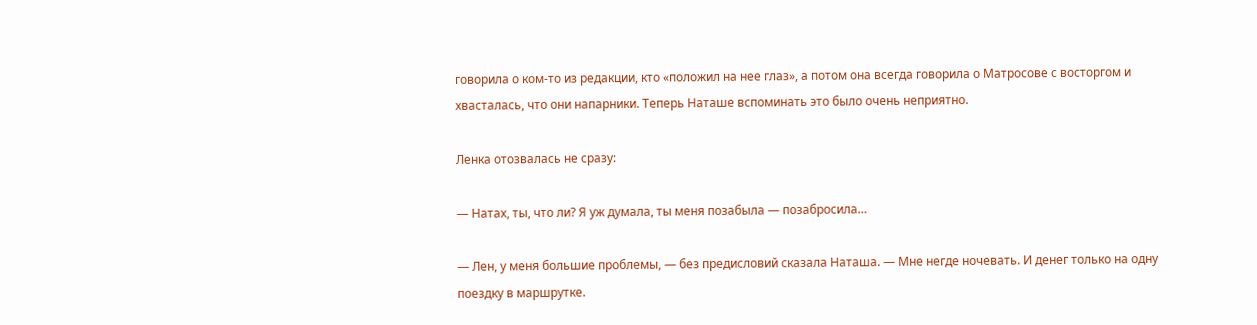говорила о ком-то из редакции, кто «положил на нее глаз», а потом она всегда говорила о Матросове с восторгом и хвасталась, что они напарники. Теперь Наташе вспоминать это было очень неприятно.

Ленка отозвалась не сразу:

— Натах, ты, что ли? Я уж думала, ты меня позабыла — позабросила…

— Лен, у меня большие проблемы, — без предисловий сказала Наташа. — Мне негде ночевать. И денег только на одну поездку в маршрутке.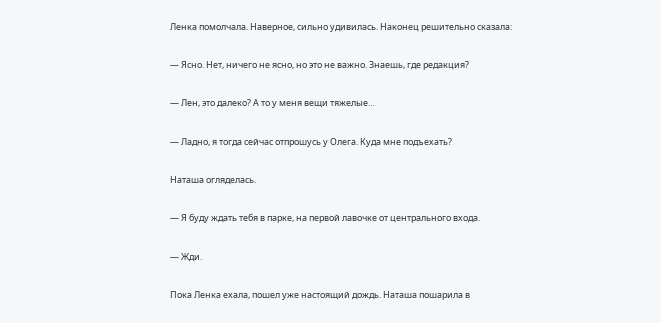Ленка помолчала. Наверное, сильно удивилась. Наконец решительно сказала:

— Ясно. Нет, ничего не ясно, но это не важно. Знаешь, где редакция?

— Лен, это далеко? А то у меня вещи тяжелые…

— Ладно, я тогда сейчас отпрошусь у Олега. Куда мне подъехать?

Наташа огляделась.

— Я буду ждать тебя в парке, на первой лавочке от центрального входа.

— Жди.

Пока Ленка ехала, пошел уже настоящий дождь. Наташа пошарила в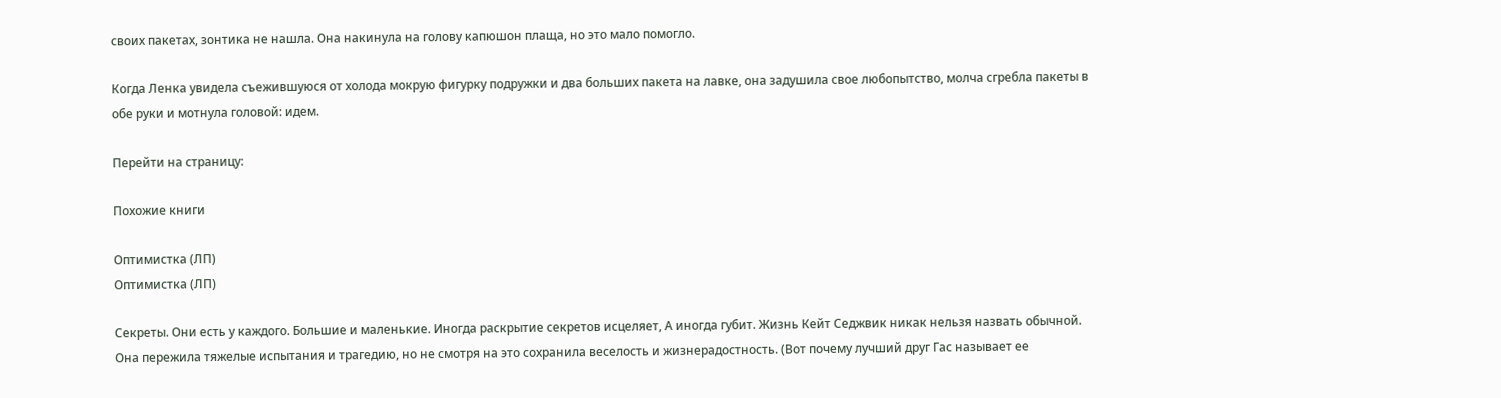своих пакетах, зонтика не нашла. Она накинула на голову капюшон плаща, но это мало помогло.

Когда Ленка увидела съежившуюся от холода мокрую фигурку подружки и два больших пакета на лавке, она задушила свое любопытство, молча сгребла пакеты в обе руки и мотнула головой: идем.

Перейти на страницу:

Похожие книги

Оптимистка (ЛП)
Оптимистка (ЛП)

Секреты. Они есть у каждого. Большие и маленькие. Иногда раскрытие секретов исцеляет, А иногда губит. Жизнь Кейт Седжвик никак нельзя назвать обычной. Она пережила тяжелые испытания и трагедию, но не смотря на это сохранила веселость и жизнерадостность. (Вот почему лучший друг Гас называет ее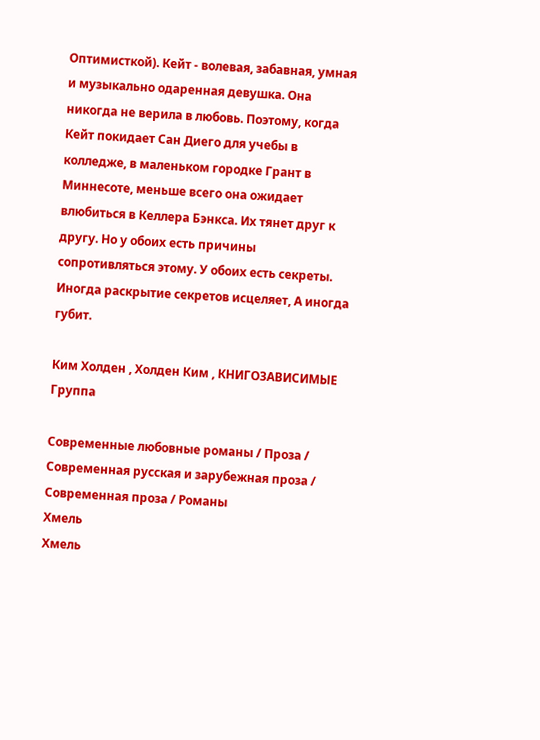Оптимисткой). Кейт - волевая, забавная, умная и музыкально одаренная девушка. Она никогда не верила в любовь. Поэтому, когда Кейт покидает Сан Диего для учебы в колледже, в маленьком городке Грант в Миннесоте, меньше всего она ожидает влюбиться в Келлера Бэнкса. Их тянет друг к другу. Но у обоих есть причины сопротивляться этому. У обоих есть секреты. Иногда раскрытие секретов исцеляет, А иногда губит.

Ким Холден , Холден Ким , КНИГОЗАВИСИМЫЕ Группа

Современные любовные романы / Проза / Современная русская и зарубежная проза / Современная проза / Романы
Хмель
Хмель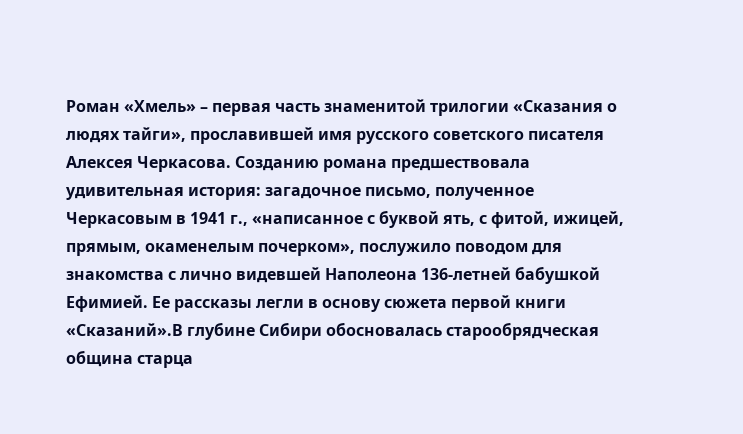Роман «Хмель» – первая часть знаменитой трилогии «Сказания о людях тайги», прославившей имя русского советского писателя Алексея Черкасова. Созданию романа предшествовала удивительная история: загадочное письмо, полученное Черкасовым в 1941 г., «написанное с буквой ять, с фитой, ижицей, прямым, окаменелым почерком», послужило поводом для знакомства с лично видевшей Наполеона 136-летней бабушкой Ефимией. Ее рассказы легли в основу сюжета первой книги «Сказаний».В глубине Сибири обосновалась старообрядческая община старца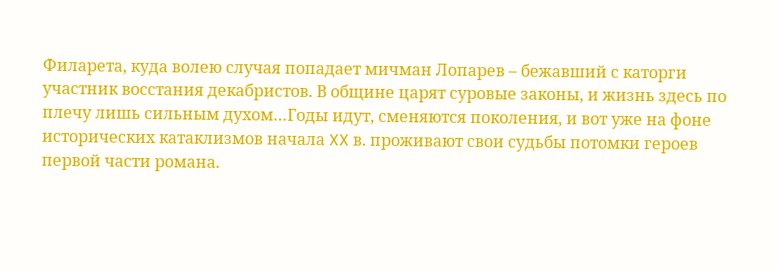Филарета, куда волею случая попадает мичман Лопарев – бежавший с каторги участник восстания декабристов. В общине царят суровые законы, и жизнь здесь по плечу лишь сильным духом…Годы идут, сменяются поколения, и вот уже на фоне исторических катаклизмов начала XX в. проживают свои судьбы потомки героев первой части романа.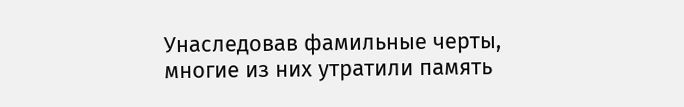Унаследовав фамильные черты, многие из них утратили память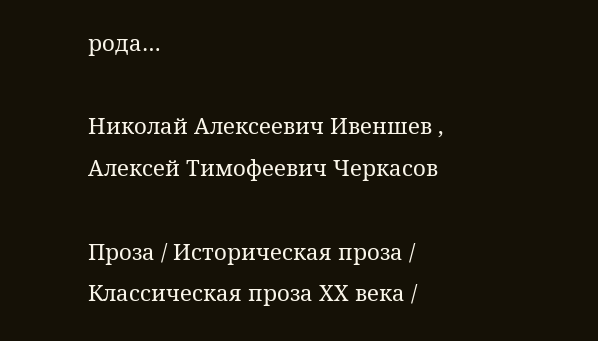рода…

Николай Алексеевич Ивеншев , Алексей Тимофеевич Черкасов

Проза / Историческая проза / Классическая проза ХX века /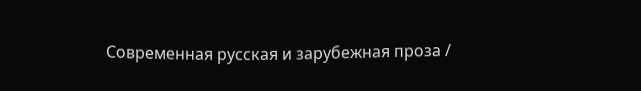Современная русская и зарубежная проза /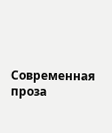Современная проза